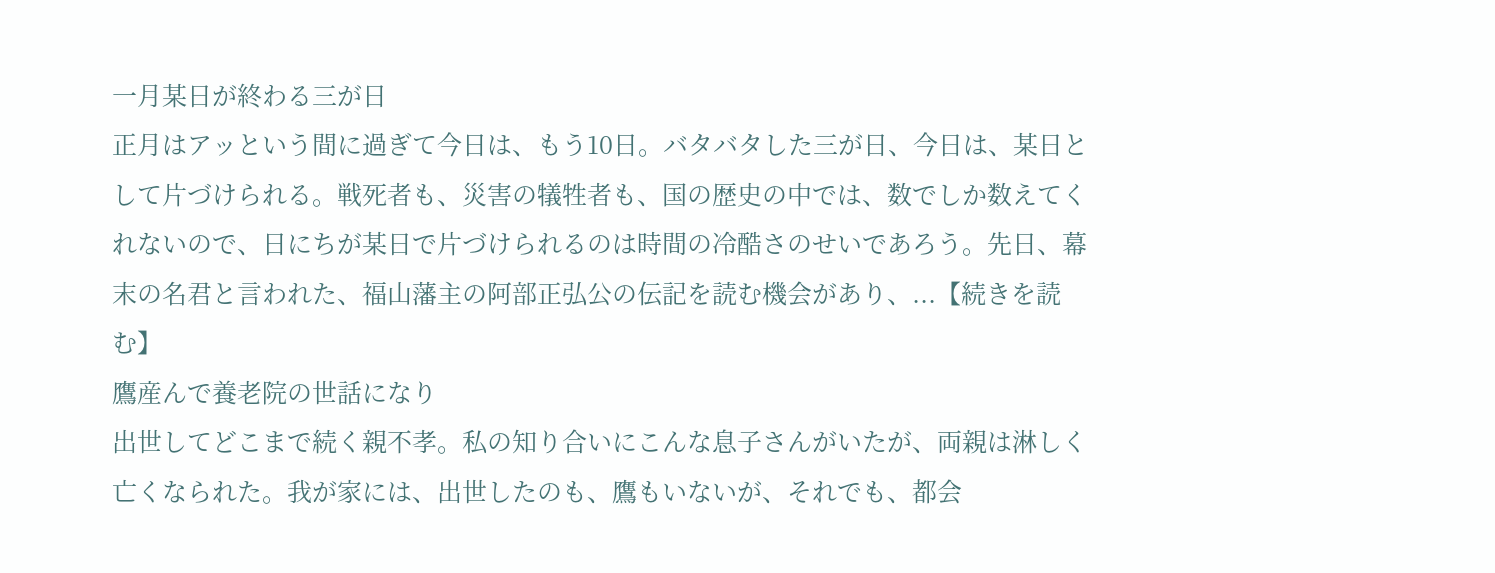一月某日が終わる三が日
正月はアッという間に過ぎて今日は、もう10日。バタバタした三が日、今日は、某日として片づけられる。戦死者も、災害の犠牲者も、国の歴史の中では、数でしか数えてくれないので、日にちが某日で片づけられるのは時間の冷酷さのせいであろう。先日、幕末の名君と言われた、福山藩主の阿部正弘公の伝記を読む機会があり、...【続きを読む】
鷹産んで養老院の世話になり
出世してどこまで続く親不孝。私の知り合いにこんな息子さんがいたが、両親は淋しく亡くなられた。我が家には、出世したのも、鷹もいないが、それでも、都会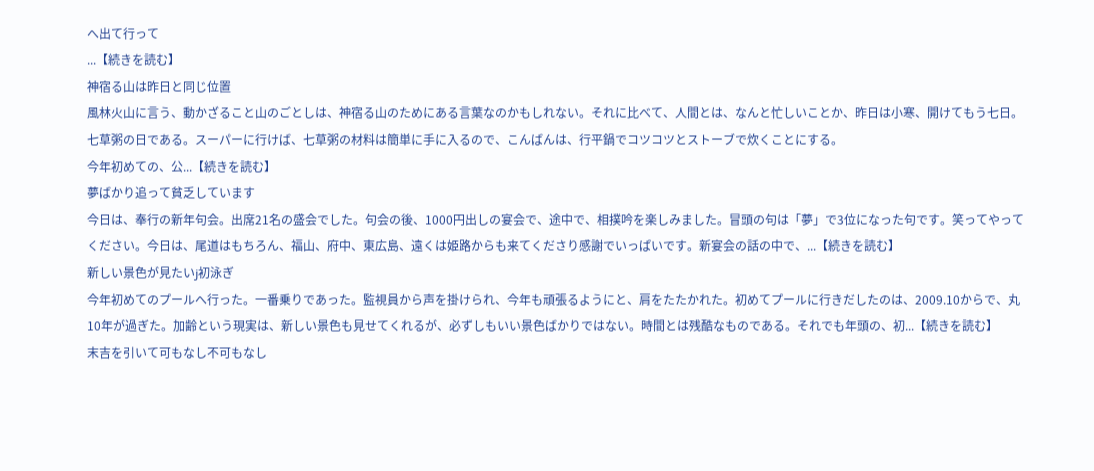へ出て行って
...【続きを読む】
神宿る山は昨日と同じ位置
風林火山に言う、動かざること山のごとしは、神宿る山のためにある言葉なのかもしれない。それに比べて、人間とは、なんと忙しいことか、昨日は小寒、開けてもう七日。七草粥の日である。スーパーに行けば、七草粥の材料は簡単に手に入るので、こんばんは、行平鍋でコツコツとストーブで炊くことにする。
今年初めての、公...【続きを読む】
夢ばかり追って貧乏しています
今日は、奉行の新年句会。出席21名の盛会でした。句会の後、1000円出しの宴会で、途中で、相撲吟を楽しみました。冒頭の句は「夢」で3位になった句です。笑ってやってください。今日は、尾道はもちろん、福山、府中、東広島、遠くは姫路からも来てくださり感謝でいっぱいです。新宴会の話の中で、...【続きを読む】
新しい景色が見たいj初泳ぎ
今年初めてのプールへ行った。一番乗りであった。監視員から声を掛けられ、今年も頑張るようにと、肩をたたかれた。初めてプールに行きだしたのは、2009.10からで、丸10年が過ぎた。加齢という現実は、新しい景色も見せてくれるが、必ずしもいい景色ばかりではない。時間とは残酷なものである。それでも年頭の、初...【続きを読む】
末吉を引いて可もなし不可もなし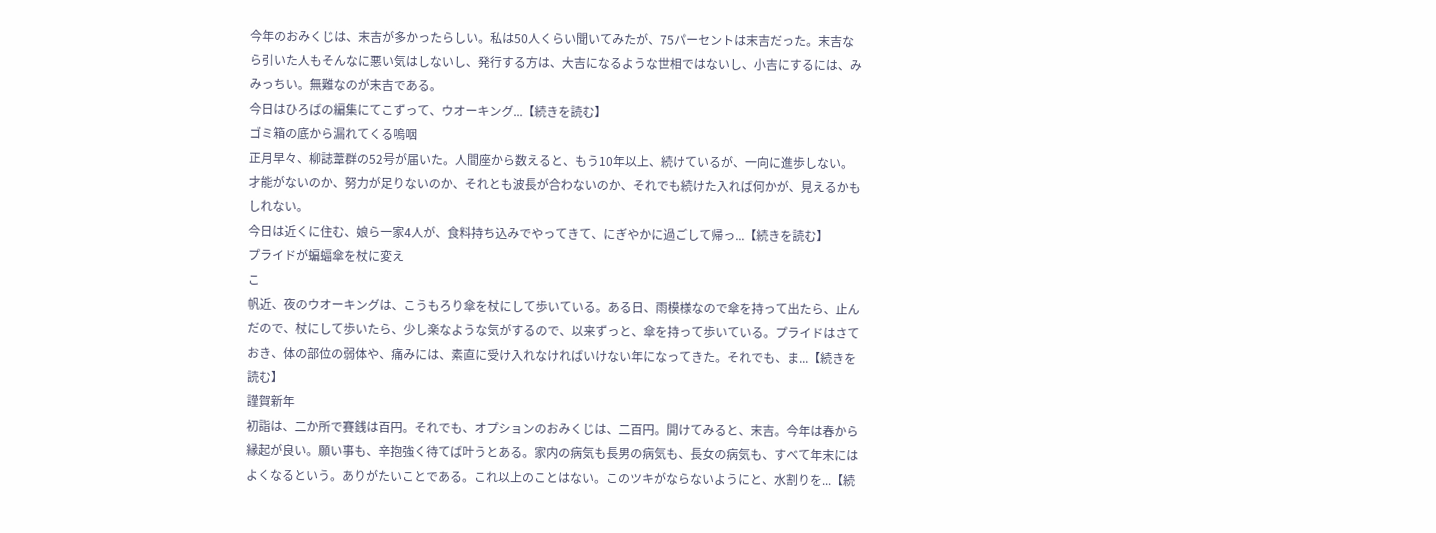今年のおみくじは、末吉が多かったらしい。私は50人くらい聞いてみたが、75パーセントは末吉だった。末吉なら引いた人もそんなに悪い気はしないし、発行する方は、大吉になるような世相ではないし、小吉にするには、みみっちい。無難なのが末吉である。
今日はひろばの編集にてこずって、ウオーキング...【続きを読む】
ゴミ箱の底から漏れてくる嗚咽
正月早々、柳誌葦群の52号が届いた。人間座から数えると、もう10年以上、続けているが、一向に進歩しない。才能がないのか、努力が足りないのか、それとも波長が合わないのか、それでも続けた入れば何かが、見えるかもしれない。
今日は近くに住む、娘ら一家4人が、食料持ち込みでやってきて、にぎやかに過ごして帰っ...【続きを読む】
プライドが蝙蝠傘を杖に変え
こ
帆近、夜のウオーキングは、こうもろり傘を杖にして歩いている。ある日、雨模様なので傘を持って出たら、止んだので、杖にして歩いたら、少し楽なような気がするので、以来ずっと、傘を持って歩いている。プライドはさておき、体の部位の弱体や、痛みには、素直に受け入れなければいけない年になってきた。それでも、ま...【続きを読む】
謹賀新年
初詣は、二か所で賽銭は百円。それでも、オプションのおみくじは、二百円。開けてみると、末吉。今年は春から縁起が良い。願い事も、辛抱強く待てば叶うとある。家内の病気も長男の病気も、長女の病気も、すべて年末にはよくなるという。ありがたいことである。これ以上のことはない。このツキがならないようにと、水割りを...【続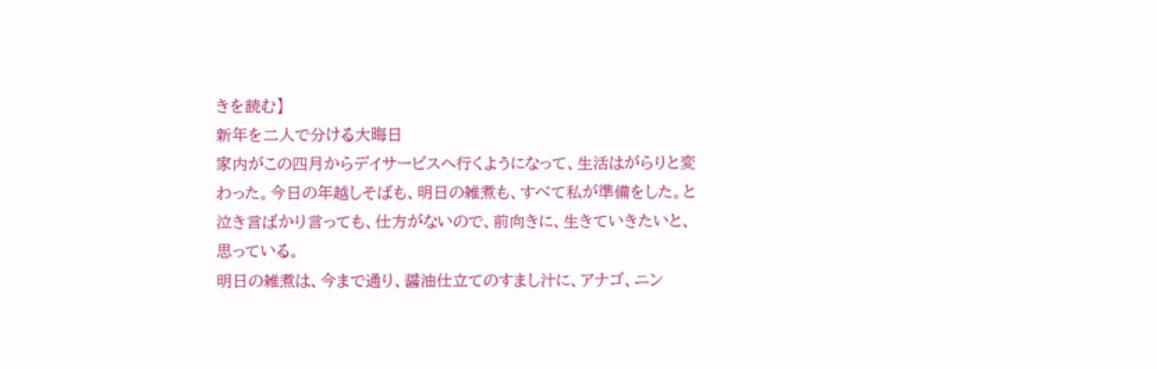きを読む】
新年を二人で分ける大晦日
家内がこの四月からデイサービスへ行くようになって、生活はがらりと変わった。今日の年越しそばも、明日の雑煮も、すべて私が準備をした。と泣き言ばかり言っても、仕方がないので、前向きに、生きていきたいと、思っている。
明日の雑煮は、今まで通り、醤油仕立てのすまし汁に、アナゴ、ニン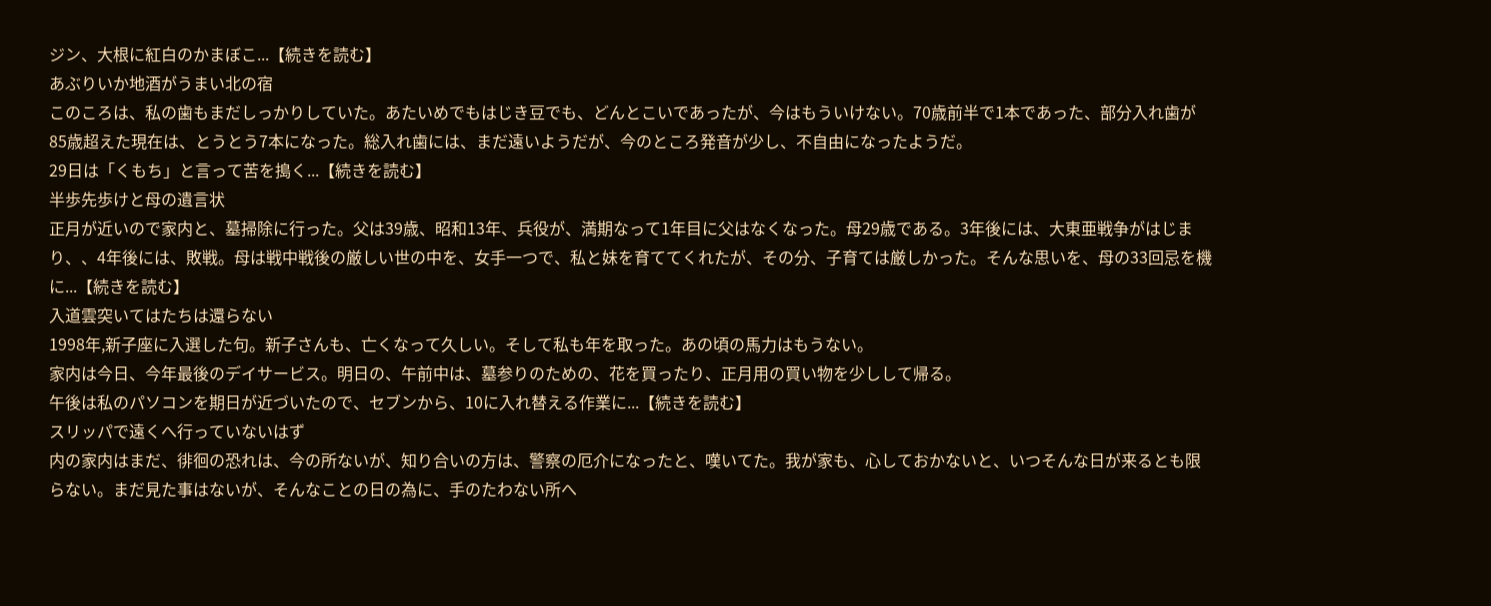ジン、大根に紅白のかまぼこ...【続きを読む】
あぶりいか地酒がうまい北の宿
このころは、私の歯もまだしっかりしていた。あたいめでもはじき豆でも、どんとこいであったが、今はもういけない。70歳前半で1本であった、部分入れ歯が85歳超えた現在は、とうとう7本になった。総入れ歯には、まだ遠いようだが、今のところ発音が少し、不自由になったようだ。
29日は「くもち」と言って苦を搗く...【続きを読む】
半歩先歩けと母の遺言状
正月が近いので家内と、墓掃除に行った。父は39歳、昭和13年、兵役が、満期なって1年目に父はなくなった。母29歳である。3年後には、大東亜戦争がはじまり、、4年後には、敗戦。母は戦中戦後の厳しい世の中を、女手一つで、私と妹を育ててくれたが、その分、子育ては厳しかった。そんな思いを、母の33回忌を機に...【続きを読む】
入道雲突いてはたちは還らない
1998年,新子座に入選した句。新子さんも、亡くなって久しい。そして私も年を取った。あの頃の馬力はもうない。
家内は今日、今年最後のデイサービス。明日の、午前中は、墓参りのための、花を買ったり、正月用の買い物を少しして帰る。
午後は私のパソコンを期日が近づいたので、セブンから、10に入れ替える作業に...【続きを読む】
スリッパで遠くへ行っていないはず
内の家内はまだ、徘徊の恐れは、今の所ないが、知り合いの方は、警察の厄介になったと、嘆いてた。我が家も、心しておかないと、いつそんな日が来るとも限らない。まだ見た事はないが、そんなことの日の為に、手のたわない所へ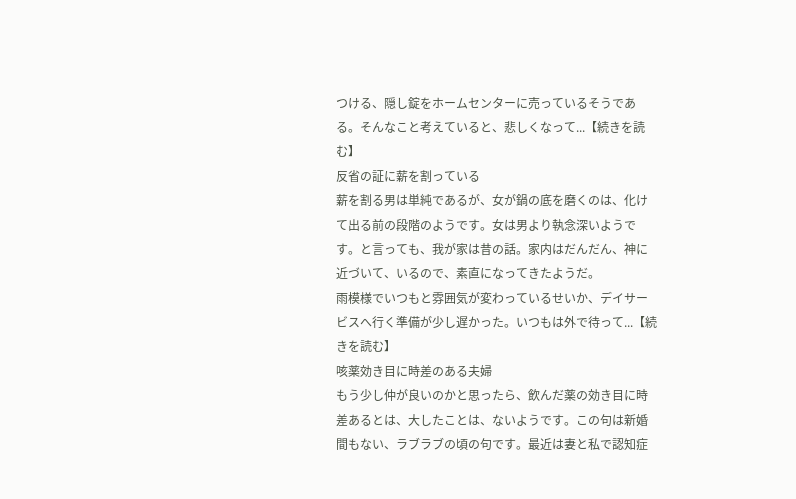つける、隠し錠をホームセンターに売っているそうである。そんなこと考えていると、悲しくなって...【続きを読む】
反省の証に薪を割っている
薪を割る男は単純であるが、女が鍋の底を磨くのは、化けて出る前の段階のようです。女は男より執念深いようです。と言っても、我が家は昔の話。家内はだんだん、神に近づいて、いるので、素直になってきたようだ。
雨模様でいつもと雰囲気が変わっているせいか、デイサービスへ行く準備が少し遅かった。いつもは外で待って...【続きを読む】
咳薬効き目に時差のある夫婦
もう少し仲が良いのかと思ったら、飲んだ薬の効き目に時差あるとは、大したことは、ないようです。この句は新婚間もない、ラブラブの頃の句です。最近は妻と私で認知症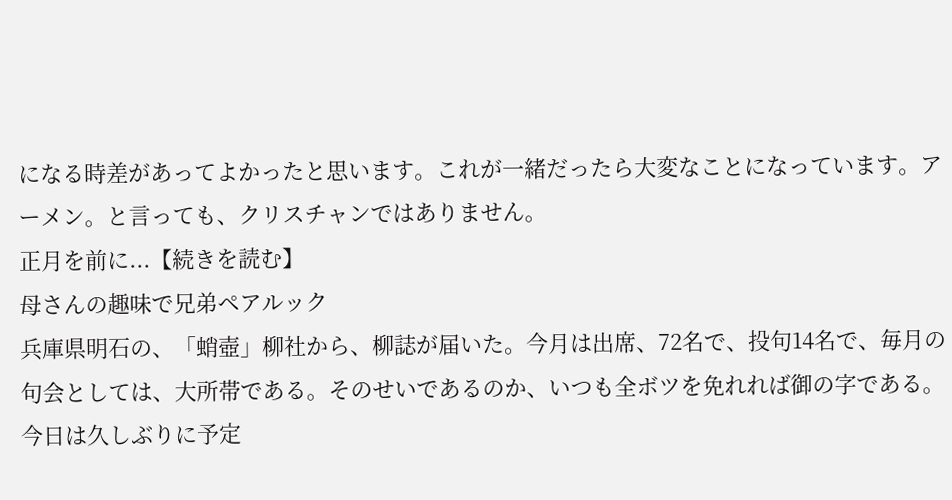になる時差があってよかったと思います。これが一緒だったら大変なことになっています。アーメン。と言っても、クリスチャンではありません。
正月を前に...【続きを読む】
母さんの趣味で兄弟ペアルック
兵庫県明石の、「蛸壺」柳社から、柳誌が届いた。今月は出席、72名で、投句14名で、毎月の句会としては、大所帯である。そのせいであるのか、いつも全ボツを免れれば御の字である。
今日は久しぶりに予定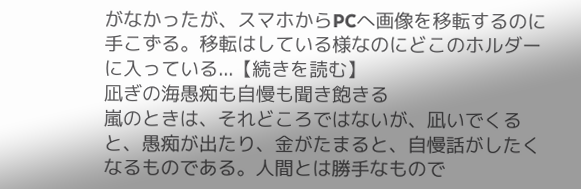がなかったが、スマホからPCへ画像を移転するのに手こずる。移転はしている様なのにどこのホルダーに入っている...【続きを読む】
凪ぎの海愚痴も自慢も聞き飽きる
嵐のときは、それどころではないが、凪いでくると、愚痴が出たり、金がたまると、自慢話がしたくなるものである。人間とは勝手なもので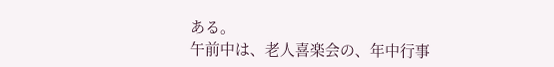ある。
午前中は、老人喜楽会の、年中行事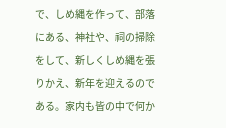で、しめ縄を作って、部落にある、神社や、祠の掃除をして、新しくしめ縄を張りかえ、新年を迎えるのである。家内も皆の中で何か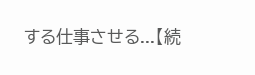する仕事させる...【続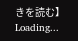きを読む】
Loading...